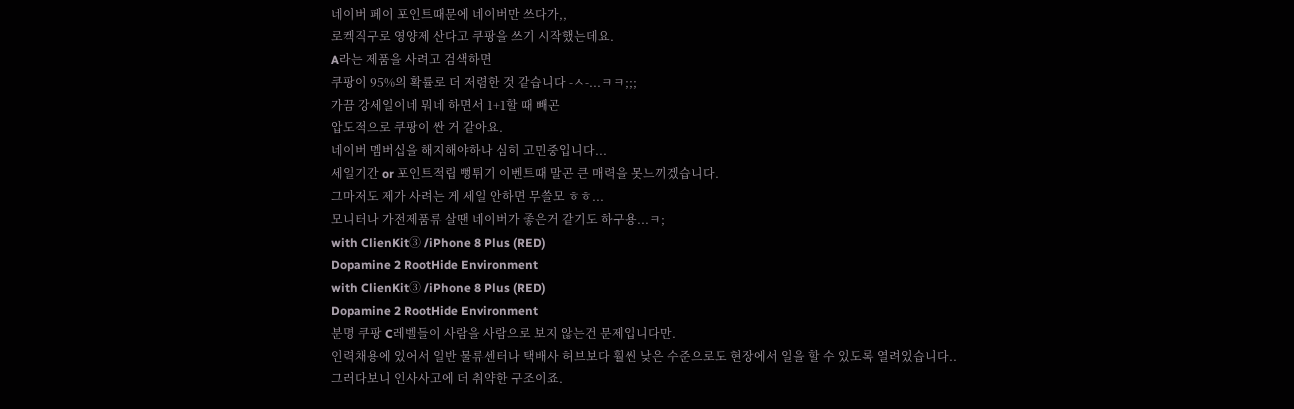네이버 페이 포인트때문에 네이버만 쓰다가,,
로켁직구로 영양제 산다고 쿠팡을 쓰기 시작했는데요.
A라는 제품을 사려고 검색하면
쿠팡이 95%의 확률로 더 저렴한 것 같습니다 -ㅅ-...ㅋㅋ;;;
가끔 강세일이네 뭐네 하면서 1+1할 때 빼곤
압도적으로 쿠팡이 싼 거 같아요.
네이버 멤버십을 해지해야하나 심히 고민중입니다...
세일기간 or 포인트적립 뻥튀기 이벤트때 말곤 큰 매력을 못느끼겠습니다.
그마저도 제가 사려는 게 세일 안하면 무쓸모 ㅎㅎ...
모니터나 가전제품류 살땐 네이버가 좋은거 같기도 하구용...ㅋ;
with ClienKit③ /iPhone 8 Plus (RED)
Dopamine 2 RootHide Environment
with ClienKit③ /iPhone 8 Plus (RED)
Dopamine 2 RootHide Environment
분명 쿠팡 C레벨들이 사람을 사람으로 보지 않는건 문제입니다만.
인력채용에 있어서 일반 물류센터나 택배사 허브보다 훨씬 낮은 수준으로도 현장에서 일을 할 수 있도록 열려있습니다..
그러다보니 인사사고에 더 취약한 구조이죠.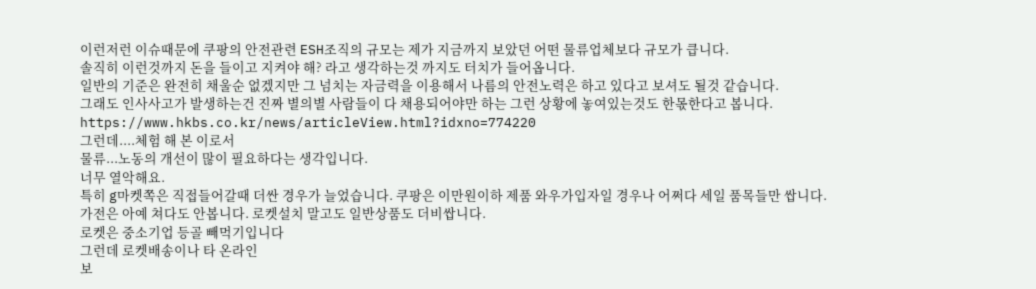이런저런 이슈때문에 쿠팡의 안전관련 ESH조직의 규모는 제가 지금까지 보았던 어떤 물류업체보다 규모가 큽니다.
솔직히 이런것까지 돈을 들이고 지켜야 해? 라고 생각하는것 까지도 터치가 들어옵니다.
일반의 기준은 완전히 채울순 없겠지만 그 넘치는 자금력을 이용해서 나름의 안전노력은 하고 있다고 보셔도 될것 같습니다.
그래도 인사사고가 발생하는건 진짜 별의별 사람들이 다 채용되어야만 하는 그런 상황에 놓여있는것도 한몫한다고 봅니다.
https://www.hkbs.co.kr/news/articleView.html?idxno=774220
그런데....체험 해 본 이로서
물류...노동의 개선이 많이 필요하다는 생각입니다.
너무 열악해요.
특히 g마켓쪽은 직접들어갈때 더싼 경우가 늘었습니다. 쿠팡은 이만원이하 제품 와우가입자일 경우나 어쩌다 세일 품목들만 쌉니다. 가전은 아예 쳐다도 안봅니다. 로켓설치 말고도 일반상품도 더비쌉니다.
로켓은 중소기업 등골 빼먹기입니다
그런데 로켓배송이나 타 온라인
보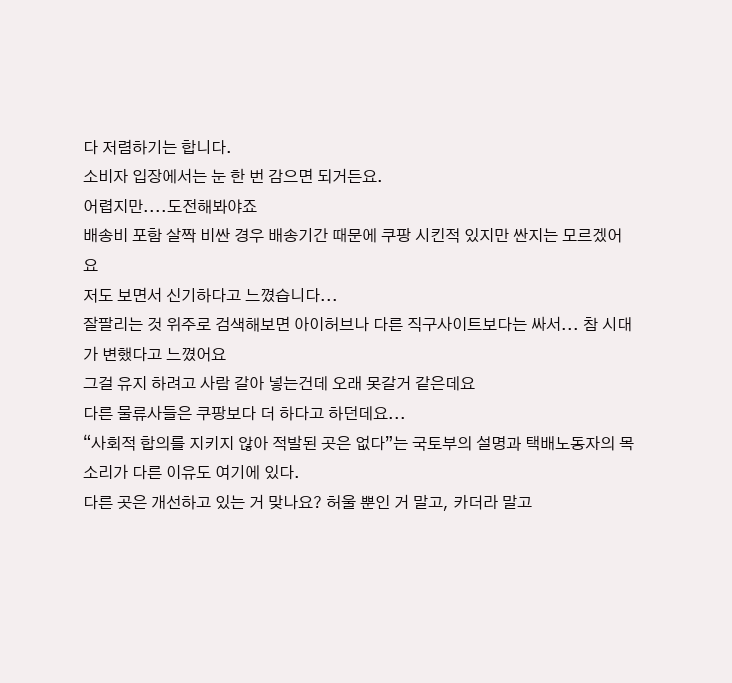다 저렴하기는 합니다.
소비자 입장에서는 눈 한 번 감으면 되거든요.
어렵지만....도전해봐야죠
배송비 포함 살짝 비싼 경우 배송기간 때문에 쿠팡 시킨적 있지만 싼지는 모르겠어요
저도 보면서 신기하다고 느꼈습니다...
잘팔리는 것 위주로 검색해보면 아이허브나 다른 직구사이트보다는 싸서... 참 시대가 변했다고 느꼈어요
그걸 유지 하려고 사람 갈아 넣는건데 오래 못갈거 같은데요
다른 물류사들은 쿠팡보다 더 하다고 하던데요...
“사회적 합의를 지키지 않아 적발된 곳은 없다”는 국토부의 설명과 택배노동자의 목소리가 다른 이유도 여기에 있다.
다른 곳은 개선하고 있는 거 맞나요? 허울 뿐인 거 말고, 카더라 말고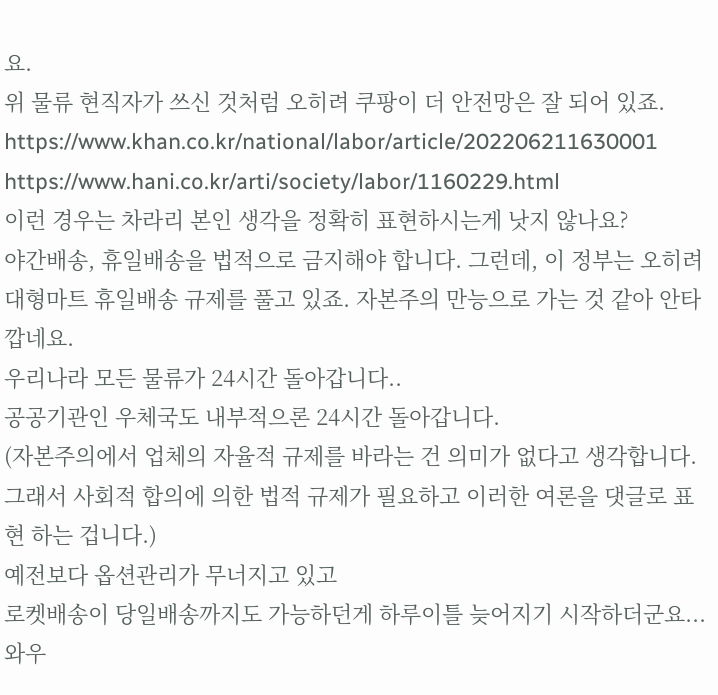요.
위 물류 현직자가 쓰신 것처럼 오히려 쿠팡이 더 안전망은 잘 되어 있죠.
https://www.khan.co.kr/national/labor/article/202206211630001
https://www.hani.co.kr/arti/society/labor/1160229.html
이런 경우는 차라리 본인 생각을 정확히 표현하시는게 낫지 않나요?
야간배송, 휴일배송을 법적으로 금지해야 합니다. 그런데, 이 정부는 오히려 대형마트 휴일배송 규제를 풀고 있죠. 자본주의 만능으로 가는 것 같아 안타깝네요.
우리나라 모든 물류가 24시간 돌아갑니다..
공공기관인 우체국도 내부적으론 24시간 돌아갑니다.
(자본주의에서 업체의 자율적 규제를 바라는 건 의미가 없다고 생각합니다. 그래서 사회적 합의에 의한 법적 규제가 필요하고 이러한 여론을 댓글로 표현 하는 겁니다.)
예전보다 옵션관리가 무너지고 있고
로켓배송이 당일배송까지도 가능하던게 하루이틀 늦어지기 시작하더군요...
와우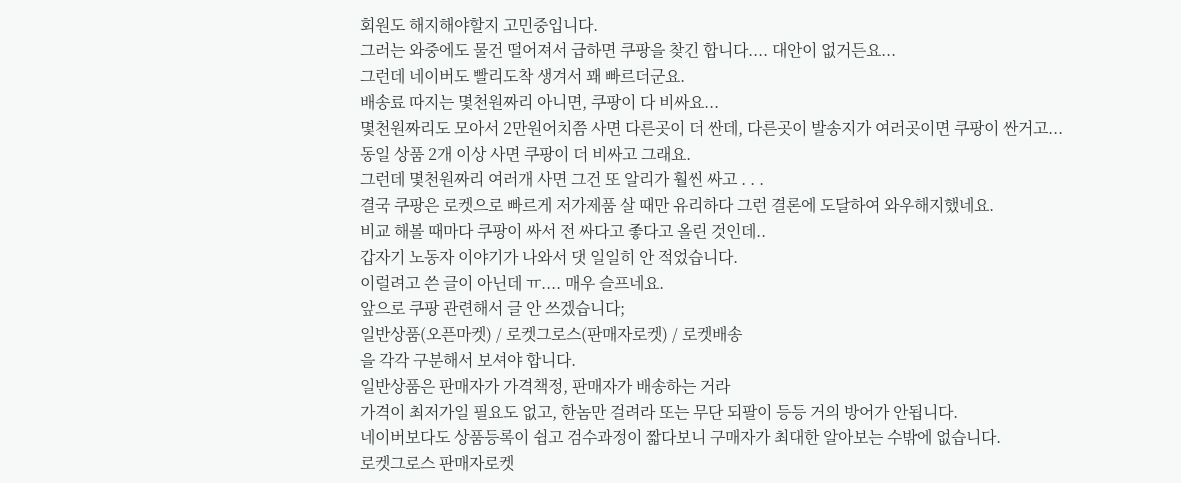회원도 해지해야할지 고민중입니다.
그러는 와중에도 물건 떨어져서 급하면 쿠팡을 찾긴 합니다.... 대안이 없거든요...
그런데 네이버도 빨리도착 생겨서 꽤 빠르더군요.
배송료 따지는 몇천원짜리 아니면, 쿠팡이 다 비싸요...
몇천원짜리도 모아서 2만원어치쯤 사면 다른곳이 더 싼데, 다른곳이 발송지가 여러곳이면 쿠팡이 싼거고...
동일 상품 2개 이상 사면 쿠팡이 더 비싸고 그래요.
그런데 몇천원짜리 여러개 사면 그건 또 알리가 훨씬 싸고 . . .
결국 쿠팡은 로켓으로 빠르게 저가제품 살 때만 유리하다 그런 결론에 도달하여 와우해지했네요.
비교 해볼 때마다 쿠팡이 싸서 전 싸다고 좋다고 올린 것인데..
갑자기 노동자 이야기가 나와서 댓 일일히 안 적었습니다.
이럴려고 쓴 글이 아닌데 ㅠ.... 매우 슬프네요.
앞으로 쿠팡 관련해서 글 안 쓰겠습니다;
일반상품(오픈마켓) / 로켓그로스(판매자로켓) / 로켓배송
을 각각 구분해서 보셔야 합니다.
일반상품은 판매자가 가격책정, 판매자가 배송하는 거라
가격이 최저가일 필요도 없고, 한놈만 걸려라 또는 무단 되팔이 등등 거의 방어가 안됩니다.
네이버보다도 상품등록이 쉽고 검수과정이 짧다보니 구매자가 최대한 알아보는 수밖에 없습니다.
로켓그로스 판매자로켓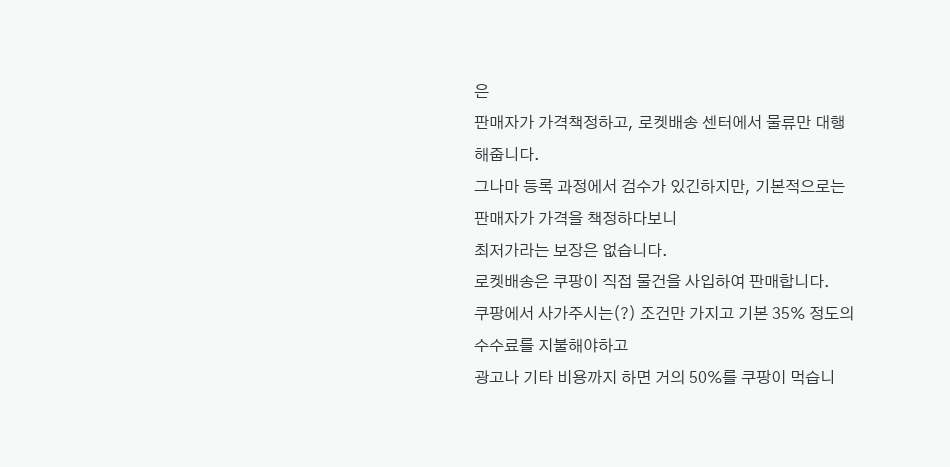은
판매자가 가격책정하고, 로켓배송 센터에서 물류만 대행해줍니다.
그나마 등록 과정에서 검수가 있긴하지만, 기본적으로는 판매자가 가격을 책정하다보니
최저가라는 보장은 없습니다.
로켓배송은 쿠팡이 직접 물건을 사입하여 판매합니다.
쿠팡에서 사가주시는(?) 조건만 가지고 기본 35% 정도의 수수료를 지불해야하고
광고나 기타 비용까지 하면 거의 50%를 쿠팡이 먹습니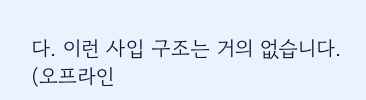다. 이런 사입 구조는 거의 없습니다.
(오프라인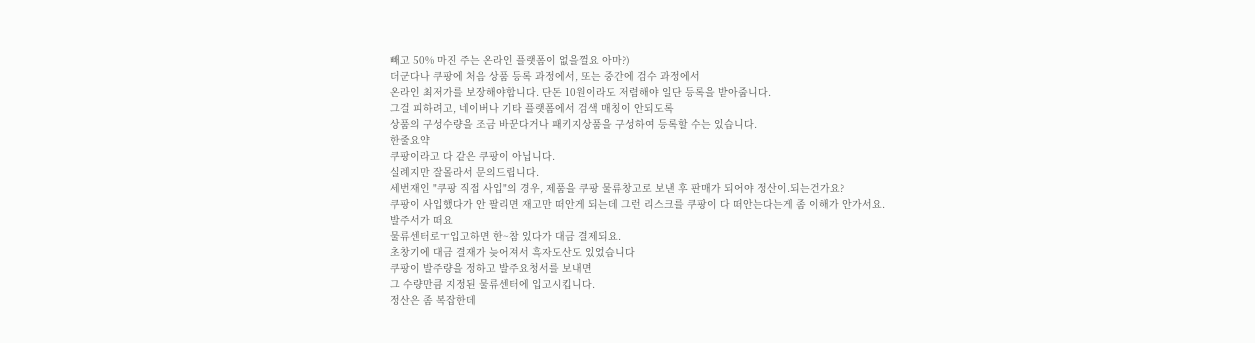빼고 50% 마진 주는 온라인 플랫폼이 없을껄요 아마?)
더군다나 쿠팡에 처음 상품 등록 과정에서, 또는 중간에 검수 과정에서
온라인 최저가를 보장해야합니다. 단돈 10원이라도 저렴해야 일단 등록을 받아줍니다.
그걸 피하려고, 네이버나 기타 플랫폼에서 검색 매칭이 안되도록
상품의 구성수량을 조금 바꾼다거나 패키지상품을 구성하여 등록할 수는 있습니다.
한줄요약
쿠팡이라고 다 같은 쿠팡이 아닙니다.
실례지만 잘몰라서 문의드립니다.
세번재인 "쿠팡 직접 사입"의 경우, 제품을 쿠팡 물류창고로 보낸 후 판매가 되어야 정산이.되는건가요?
쿠팡이 사입했다가 안 팔리면 재고만 떠안게 되는데 그런 리스크를 쿠팡이 다 떠안는다는게 좀 이해가 안가서요.
발주서가 떠요
물류센터로ㅜ입고하면 한~참 있다가 대금 결제되요.
초창기에 대금 결재가 늦어져서 흑자도산도 있었습니다
쿠팡이 발주량을 정하고 발주요청서를 보내면
그 수량만큼 지정된 물류센터에 입고시킵니다.
정산은 좀 복잡한데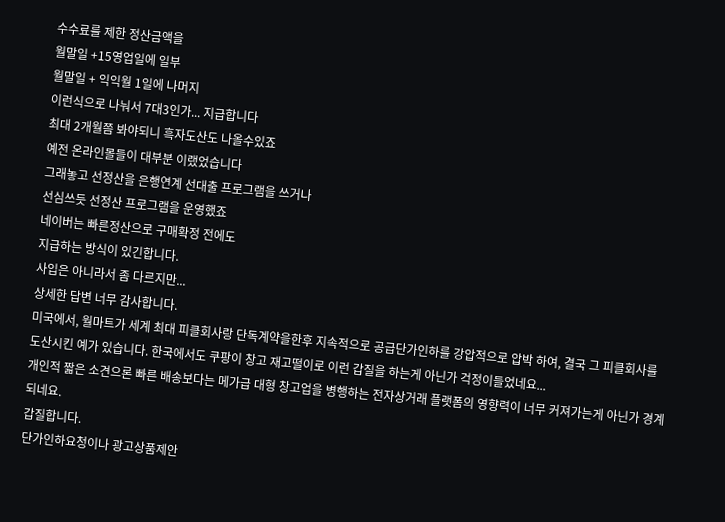수수료를 제한 정산금액을
월말일 +15영업일에 일부
월말일 + 익익월 1일에 나머지
이런식으로 나눠서 7대3인가... 지급합니다
최대 2개월쯤 봐야되니 흑자도산도 나올수있죠
예전 온라인몰들이 대부분 이랬었습니다
그래놓고 선정산을 은행연계 선대출 프로그램을 쓰거나
선심쓰듯 선정산 프로그램을 운영했죠
네이버는 빠른정산으로 구매확정 전에도
지급하는 방식이 있긴합니다.
사입은 아니라서 좀 다르지만...
상세한 답변 너무 감사합니다.
미국에서, 월마트가 세계 최대 피클회사랑 단독계약을한후 지속적으로 공급단가인하를 강압적으로 압박 하여, 결국 그 피클회사를 도산시킨 예가 있습니다. 한국에서도 쿠팡이 창고 재고떨이로 이런 갑질을 하는게 아닌가 걱정이들었네요...
개인적 짧은 소견으론 빠른 배송보다는 메가급 대형 창고업을 병행하는 전자상거래 플랫폼의 영향력이 너무 커져가는게 아닌가 경계되네요.
갑질합니다.
단가인하요청이나 광고상품제안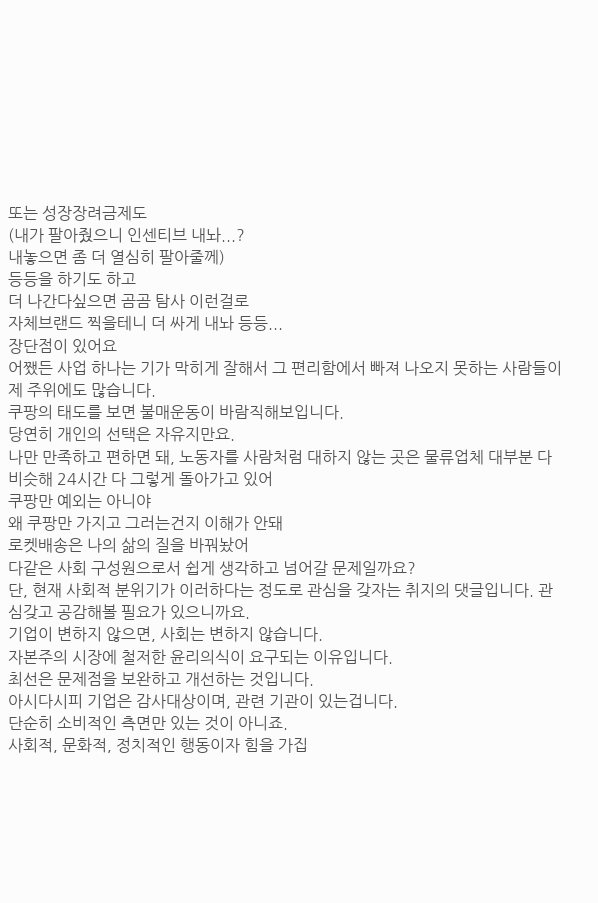또는 성장장려금제도
(내가 팔아줬으니 인센티브 내놔...?
내놓으면 좀 더 열심히 팔아줄께)
등등을 하기도 하고
더 나간다싶으면 곰곰 탐사 이런걸로
자체브랜드 찍을테니 더 싸게 내놔 등등...
장단점이 있어요
어쨌든 사업 하나는 기가 막히게 잘해서 그 편리함에서 빠져 나오지 못하는 사람들이 제 주위에도 많습니다.
쿠팡의 태도를 보면 불매운동이 바람직해보입니다.
당연히 개인의 선택은 자유지만요.
나만 만족하고 편하면 돼, 노동자를 사람처럼 대하지 않는 곳은 물류업체 대부분 다 비슷해 24시간 다 그렇게 돌아가고 있어
쿠팡만 예외는 아니야
왜 쿠팡만 가지고 그러는건지 이해가 안돼
로켓배송은 나의 삶의 질을 바꿔놨어
다같은 사회 구성원으로서 쉽게 생각하고 넘어갈 문제일까요?
단, 현재 사회적 분위기가 이러하다는 정도로 관심을 갖자는 취지의 댓글입니다. 관심갖고 공감해볼 필요가 있으니까요.
기업이 변하지 않으면, 사회는 변하지 않습니다.
자본주의 시장에 철저한 윤리의식이 요구되는 이유입니다.
최선은 문제점을 보완하고 개선하는 것입니다.
아시다시피 기업은 감사대상이며, 관련 기관이 있는겁니다.
단순히 소비적인 측면만 있는 것이 아니죠.
사회적, 문화적, 정치적인 행동이자 힘을 가집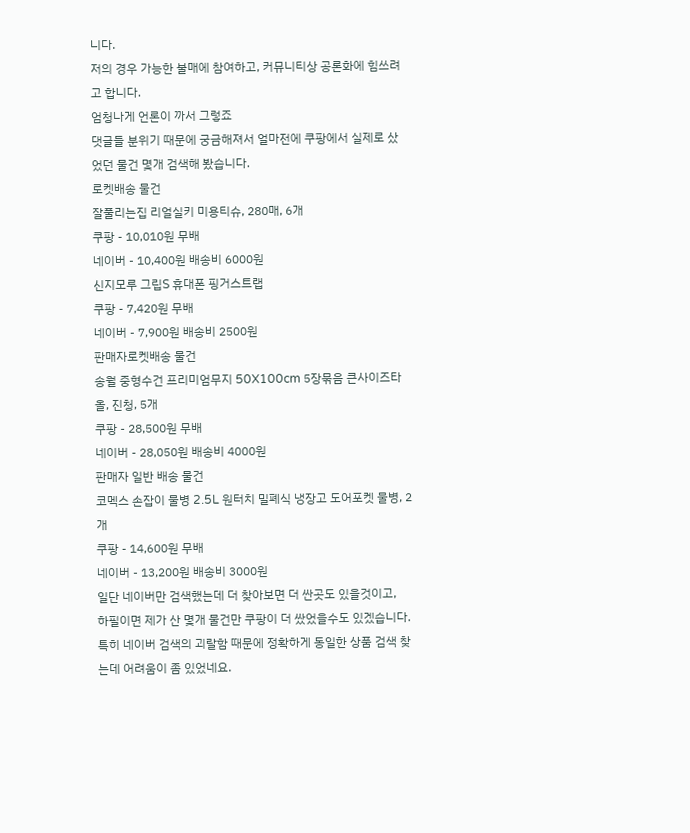니다.
저의 경우 가능한 불매에 참여하고, 커뮤니티상 공론화에 힘쓰려고 합니다.
엄청나게 언론이 까서 그렇죠
댓글들 분위기 때문에 궁금해져서 얼마전에 쿠팡에서 실제로 샀었던 물건 몇개 검색해 봤습니다.
로켓배송 물건
잘풀리는집 리얼실키 미용티슈, 280매, 6개
쿠팡 - 10,010원 무배
네이버 - 10,400원 배송비 6000원
신지모루 그립S 휴대폰 핑거스트랩
쿠팡 - 7,420원 무배
네이버 - 7,900원 배송비 2500원
판매자로켓배송 물건
송월 중형수건 프리미엄무지 50X100cm 5장묶음 큰사이즈타올, 진청, 5개
쿠팡 - 28,500원 무배
네이버 - 28,050원 배송비 4000원
판매자 일반 배송 물건
코멕스 손잡이 물병 2.5L 원터치 밀폐식 냉장고 도어포켓 물병, 2개
쿠팡 - 14,600원 무배
네이버 - 13,200원 배송비 3000원
일단 네이버만 검색했는데 더 찾아보면 더 싼곳도 있을것이고,
하필이면 제가 산 몇개 물건만 쿠팡이 더 쌌었을수도 있겠습니다.
특히 네이버 검색의 괴랄함 때문에 정확하게 동일한 상품 검색 찾는데 어려움이 좀 있었네요.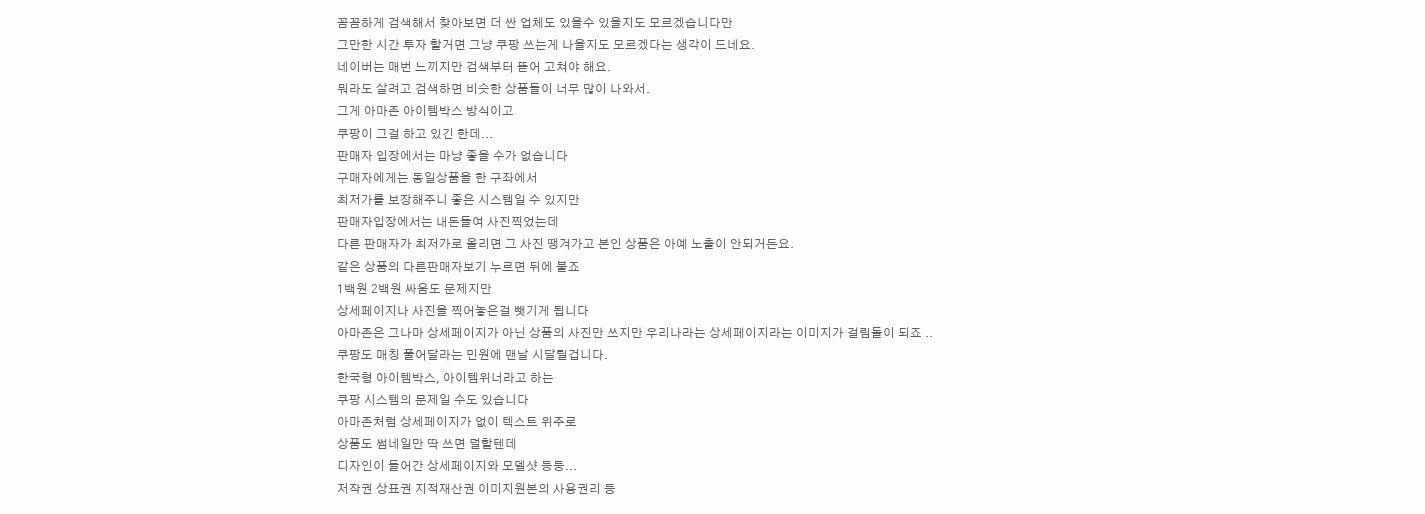꼼꼼하게 검색해서 찾아보면 더 싼 업체도 있을수 있을지도 모르겠습니다만
그만한 시간 투자 할거면 그냥 쿠팡 쓰는게 나을지도 모르겠다는 생각이 드네요.
네이버는 매번 느끼지만 검색부터 뜯어 고쳐야 해요.
뭐라도 살려고 검색하면 비슷한 상품들이 너무 많이 나와서.
그게 아마존 아이템박스 방식이고
쿠팡이 그걸 하고 있긴 한데...
판매자 입장에서는 마냥 좋을 수가 없습니다
구매자에게는 동일상품을 한 구좌에서
최저가를 보장해주니 좋은 시스템일 수 있지만
판매자입장에서는 내돈들여 사진찍었는데
다른 판매자가 최저가로 올리면 그 사진 땡겨가고 본인 상품은 아예 노출이 안되거든요.
같은 상품의 다른판매자보기 누르면 뒤에 붙죠
1백원 2백원 싸움도 문제지만
상세페이지나 사진을 찍어놓은걸 뺏기게 됩니다
아마존은 그나마 상세페이지가 아닌 상품의 사진만 쓰지만 우리나라는 상세페이지라는 이미지가 걸림돌이 되죠 ..
쿠팡도 매칭 풀어달라는 민원에 맨날 시달릴겁니다.
한국형 아이템박스, 아이템위너라고 하는
쿠팡 시스템의 문제일 수도 있습니다
아마존처럼 상세페이지가 없이 텍스트 위주로
상품도 썸네일만 딱 쓰면 덜할텐데
디자인이 들어간 상세페이지와 모델샷 등등...
저작권 상표권 지적재산권 이미지원본의 사용권리 등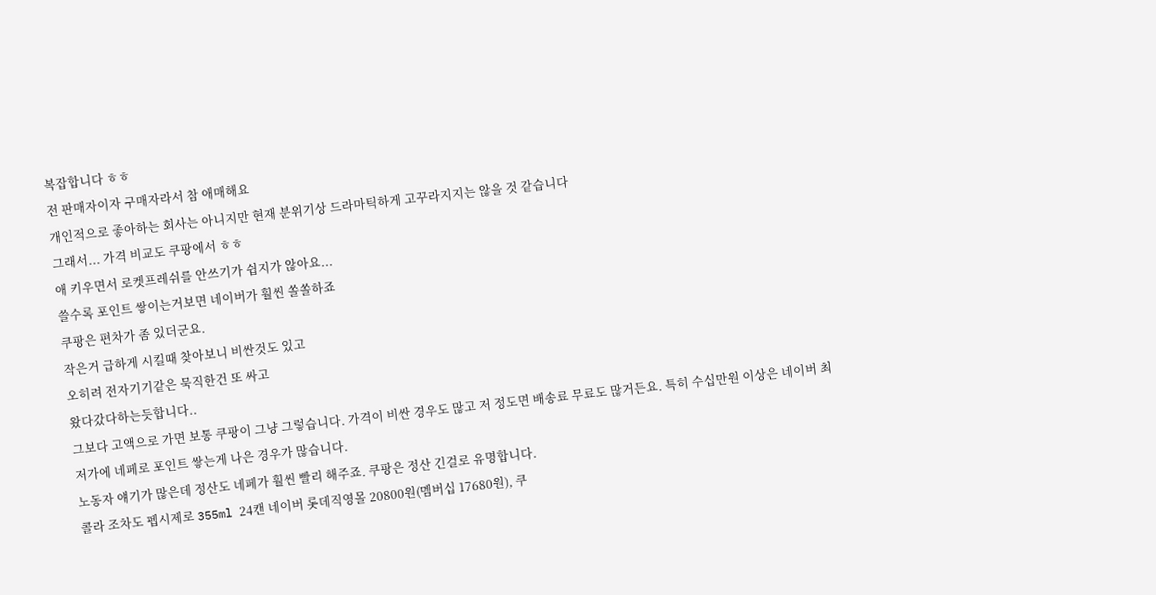복잡합니다 ㅎㅎ
전 판매자이자 구매자라서 참 애매해요
개인적으로 좋아하는 회사는 아니지만 현재 분위기상 드라마틱하게 고꾸라지지는 않을 것 같습니다
그래서... 가격 비교도 쿠팡에서 ㅎㅎ
애 키우면서 로켓프레쉬를 안쓰기가 쉽지가 않아요...
쓸수록 포인트 쌓이는거보면 네이버가 훨씬 쏠쏠하죠
쿠팡은 편차가 좀 있더군요.
작은거 급하게 시킬때 찾아보니 비싼것도 있고
오히려 전자기기같은 묵직한건 또 싸고
왔다갔다하는듯합니다..
그보다 고액으로 가면 보통 쿠팡이 그냥 그렇습니다. 가격이 비싼 경우도 많고 저 정도면 배송료 무료도 많거든요. 특히 수십만원 이상은 네이버 최저가에 네페로 포인트 쌓는게 나은 경우가 많습니다.
노동자 얘기가 많은데 정산도 네페가 훨씬 빨리 해주죠. 쿠팡은 정산 긴걸로 유명합니다.
콜라 조차도 펩시제로 355ml 24캔 네이버 롯데직영몰 20800원(멤버십 17680원), 쿠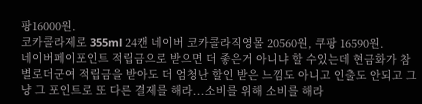팡16000원.
코카콜라제로 355ml 24캔 네이버 코카콜라직영몰 20560원, 쿠팡 16590원.
네이버페이포인트 적립금으로 받으면 더 좋은거 아니냐 할 수있는데 현금화가 참 별로더군여 적립금을 받아도 더 엄청난 할인 받은 느낌도 아니고 인출도 안되고 그냥 그 포인트로 또 다른 결제를 해라...소비를 위해 소비를 해라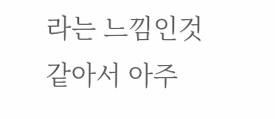라는 느낌인것 같아서 아주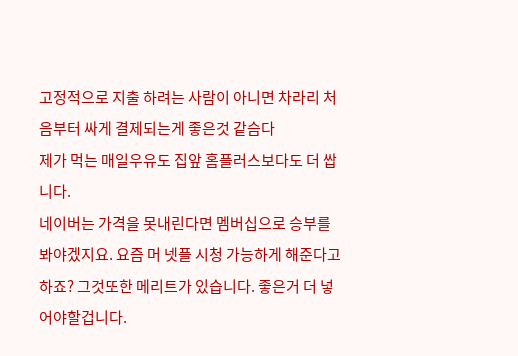고정적으로 지출 하려는 사람이 아니면 차라리 처음부터 싸게 결제되는게 좋은것 같슴다
제가 먹는 매일우유도 집앞 홈플러스보다도 더 쌉니다.
네이버는 가격을 못내린다면 멤버십으로 승부를 봐야겠지요. 요즘 머 넷플 시청 가능하게 해준다고하죠? 그것또한 메리트가 있습니다. 좋은거 더 넣어야할겁니다.